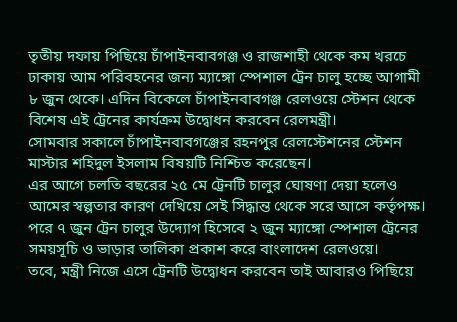তৃতীয় দফায় পিছিয়ে চাঁপাইনবাবগঞ্জ ও রাজশাহী থেকে কম খরচে ঢাকায় আম পরিবহনের জন্য ম্যাঙ্গো স্পেশাল ট্রেন চালু হচ্ছে আগামী ৮ জুন থেকে। এদিন বিকেলে চাঁপাইনবাবগঞ্জ রেলওয়ে স্টেশন থেকে বিশেষ এই ট্রেনের কার্যক্রম উদ্বোধন করবেন রেলমন্ত্রী।
সোমবার সকালে চাঁপাইনবাবগঞ্জের রহনপুর রেলস্টেশনের স্টেশন মাস্টার শহিদুল ইসলাম বিষয়টি নিশ্চিত করেছেন।
এর আগে চলতি বছরের ২৫ মে ট্রেনটি চালুর ঘোষণা দেয়া হলেও আমের স্বল্পতার কারণ দেখিয়ে সেই সিদ্ধান্ত থেকে সরে আসে কর্তৃপক্ষ। পরে ৭ জুন ট্রেন চালুর উদ্যোগ হিসেবে ২ জুন ম্যাঙ্গো স্পেশাল ট্রেনের সময়সূচি ও ভাড়ার তালিকা প্রকাশ করে বাংলাদেশ রেলওয়ে।
তবে, মন্ত্রী নিজে এসে ট্রেনটি উদ্বোধন করবেন তাই আবারও পিছিয়ে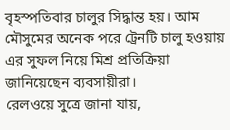বৃহস্পতিবার চালুর সিদ্ধান্ত হয়। আম মৌসুমের অনেক পরে ট্রেনটি চালু হওয়ায় এর সুফল নিয়ে মিশ্র প্রতিক্রিয়া জানিয়েছেন ব্যবসায়ীরা।
রেলওয়ে সুত্রে জানা যায়,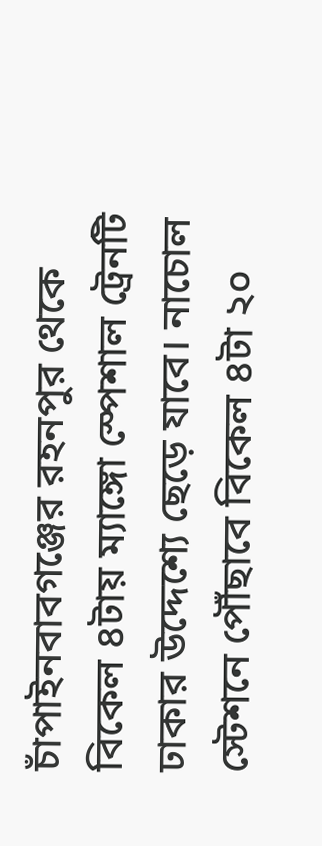চাঁপাইনবাবগঞ্জের রহনপুর থেকে বিকেল ৪টায় ম্যাঙ্গো স্পেশাল ট্রেনটি ঢাকার উদ্দেশ্যে ছেড়ে যাবে। নাচোল স্টেশনে পৌঁছাবে বিকেল ৪টা ২০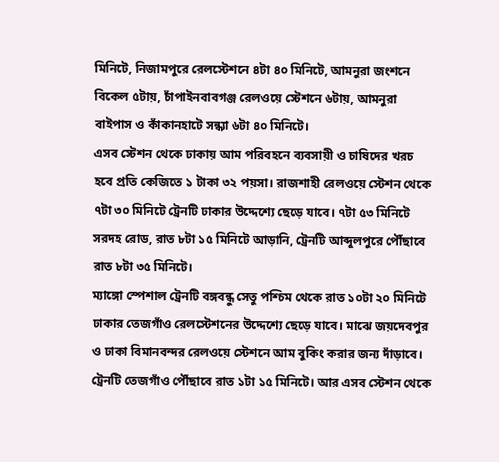মিনিটে, নিজামপুরে রেলস্টেশনে ৪টা ৪০ মিনিটে, আমনুরা জংশনে বিকেল ৫টায়, চাঁপাইনবাবগঞ্জ রেলওয়ে স্টেশনে ৬টায়, আমনুরা বাইপাস ও কাঁকানহাটে সন্ধ্যা ৬টা ৪০ মিনিটে।
এসব স্টেশন থেকে ঢাকায় আম পরিবহনে ব্যবসায়ী ও চাষিদের খরচ হবে প্রতি কেজিতে ১ টাকা ৩২ পয়সা। রাজশাহী রেলওয়ে স্টেশন থেকে ৭টা ৩০ মিনিটে ট্রেনটি ঢাকার উদ্দেশ্যে ছেড়ে যাবে। ৭টা ৫৩ মিনিটে সরদহ রোড, রাত ৮টা ১৫ মিনিটে আড়ানি, ট্রেনটি আব্দুলপুরে পৌঁছাবে রাত ৮টা ৩৫ মিনিটে।
ম্যাঙ্গো স্পেশাল ট্রেনটি বঙ্গবন্ধু সেতু পশ্চিম থেকে রাত ১০টা ২০ মিনিটে ঢাকার তেজগাঁও রেলস্টেশনের উদ্দেশ্যে ছেড়ে যাবে। মাঝে জয়দেবপুর ও ঢাকা বিমানবন্দর রেলওয়ে স্টেশনে আম বুকিং করার জন্য দাঁড়াবে। ট্রেনটি তেজগাঁও পৌঁছাবে রাত ১টা ১৫ মিনিটে। আর এসব স্টেশন থেকে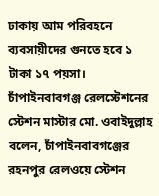ঢাকায় আম পরিবহনে ব্যবসায়ীদের গুনতে হবে ১ টাকা ১৭ পয়সা।
চাঁপাইনবাবগঞ্জ রেলস্টেশনের স্টেশন মাস্টার মো. ওবাইদুল্লাহ বলেন, চাঁপাইনবাবগঞ্জের রহনপুর রেলওয়ে স্টেশন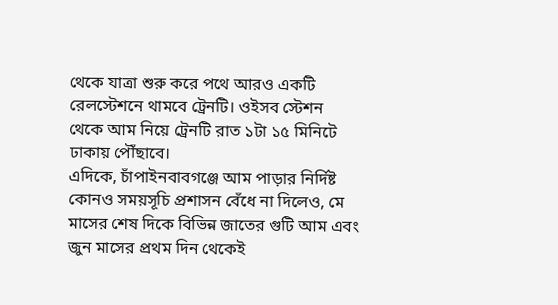থেকে যাত্রা শুরু করে পথে আরও একটি রেলস্টেশনে থামবে ট্রেনটি। ওইসব স্টেশন থেকে আম নিয়ে ট্রেনটি রাত ১টা ১৫ মিনিটে ঢাকায় পৌঁছাবে।
এদিকে, চাঁপাইনবাবগঞ্জে আম পাড়ার নির্দিষ্ট কোনও সময়সূচি প্রশাসন বেঁধে না দিলেও, মে মাসের শেষ দিকে বিভিন্ন জাতের গুটি আম এবং জুন মাসের প্রথম দিন থেকেই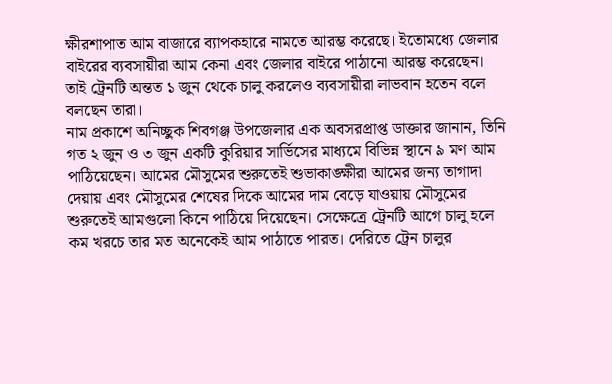ক্ষীরশাপাত আম বাজারে ব্যাপকহারে নামতে আরম্ভ করেছে। ইতোমধ্যে জেলার বাইরের ব্যবসায়ীরা আম কেনা এবং জেলার বাইরে পাঠানো আরম্ভ করেছেন। তাই ট্রেনটি অন্তত ১ জুন থেকে চালু করলেও ব্যবসায়ীরা লাভবান হতেন বলে বলছেন তারা।
নাম প্রকাশে অনিচ্ছুক শিবগঞ্জ উপজেলার এক অবসরপ্রাপ্ত ডাক্তার জানান, তিনি গত ২ জুন ও ৩ জুন একটি কুরিয়ার সার্ভিসের মাধ্যমে বিভিন্ন স্থানে ৯ মণ আম পাঠিয়েছেন। আমের মৌসুমের শুরুতেই শুভাকাঙ্ক্ষীরা আমের জন্য তাগাদা দেয়ায় এবং মৌসুমের শেষের দিকে আমের দাম বেড়ে যাওয়ায় মৌসুমের শুরুতেই আমগুলো কিনে পাঠিয়ে দিয়েছেন। সেক্ষেত্রে ট্রেনটি আগে চালু হলে কম খরচে তার মত অনেকেই আম পাঠাতে পারত। দেরিতে ট্রেন চালুর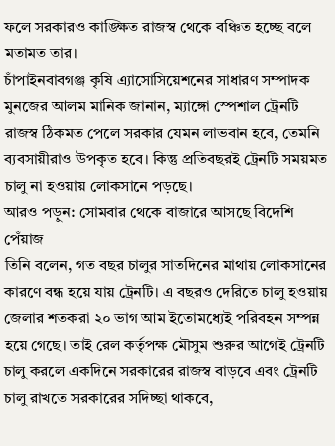ফলে সরকারও কাঙ্ক্ষিত রাজস্ব থেকে বঞ্চিত হচ্ছে বলে মতামত তার।
চাঁপাইনবাবগঞ্জ কৃষি এ্যাসোসিয়েশনের সাধারণ সম্পাদক মুনজের আলম মানিক জানান, ম্যাঙ্গো স্পেশাল ট্রেনটি রাজস্ব ঠিকমত পেলে সরকার যেমন লাভবান হবে, তেমনি ব্যবসায়ীরাও উপকৃত হবে। কিন্তু প্রতিবছরই ট্রেনটি সময়মত চালু না হওয়ায় লোকসানে পড়ছে।
আরও পড়ুন: সোমবার থেকে বাজারে আসছে বিদেশি পেঁয়াজ
তিনি বলেন, গত বছর চালুর সাতদিনের মাথায় লোকসানের কারণে বন্ধ হয়ে যায় ট্রেনটি। এ বছরও দেরিতে চালু হওয়ায় জেলার শতকরা ২০ ভাগ আম ইতোমধ্যেই পরিবহন সম্পন্ন হয়ে গেছে। তাই রেল কর্তৃপক্ষ মৌসুম শুরুর আগেই ট্রেনটি চালু করলে একদিনে সরকারের রাজস্ব বাড়বে এবং ট্রেনটি চালু রাখতে সরকারের সদিচ্ছা থাকবে,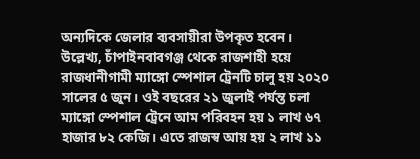অন্যদিকে জেলার ব্যবসায়ীরা উপকৃত হবেন।
উল্লেখ্য, চাঁপাইনবাবগঞ্জ থেকে রাজশাহী হয়ে রাজধানীগামী ম্যাঙ্গো স্পেশাল ট্রেনটি চালু হয় ২০২০ সালের ৫ জুন। ওই বছরের ২১ জুলাই পর্যন্ত চলা ম্যাঙ্গো স্পেশাল ট্রেনে আম পরিবহন হয় ১ লাখ ৬৭ হাজার ৮২ কেজি। এতে রাজস্ব আয় হয় ২ লাখ ১১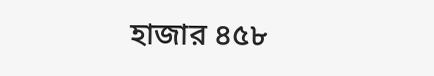হাজার ৪৫৮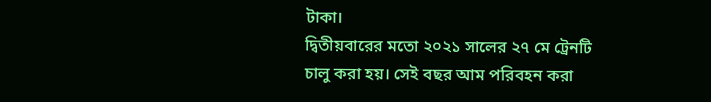টাকা।
দ্বিতীয়বারের মতো ২০২১ সালের ২৭ মে ট্রেনটি চালু করা হয়। সেই বছর আম পরিবহন করা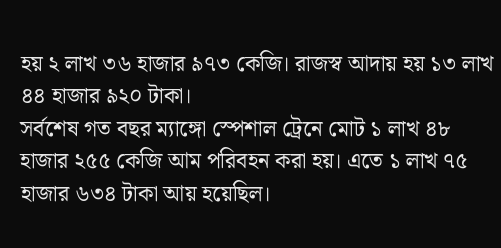হয় ২ লাখ ৩৬ হাজার ৯৭৩ কেজি। রাজস্ব আদায় হয় ১৩ লাখ ৪৪ হাজার ৯২০ টাকা।
সর্বশেষ গত বছর ম্যাঙ্গো স্পেশাল ট্রেনে মোট ১ লাখ ৪৮ হাজার ২৫৫ কেজি আম পরিবহন করা হয়। এতে ১ লাখ ৭৫ হাজার ৬৩৪ টাকা আয় হয়েছিল।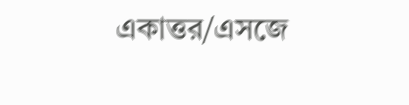একাত্তর/এসজে